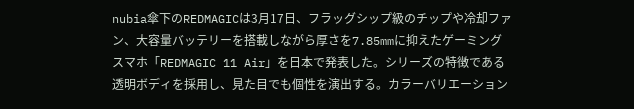nubia傘下のREDMAGICは3月17日、フラッグシップ級のチップや冷却ファン、大容量バッテリーを搭載しながら厚さを7.85mmに抑えたゲーミングスマホ「REDMAGIC 11 Air」を日本で発表した。シリーズの特徴である透明ボディを採用し、見た目でも個性を演出する。カラーバリエーション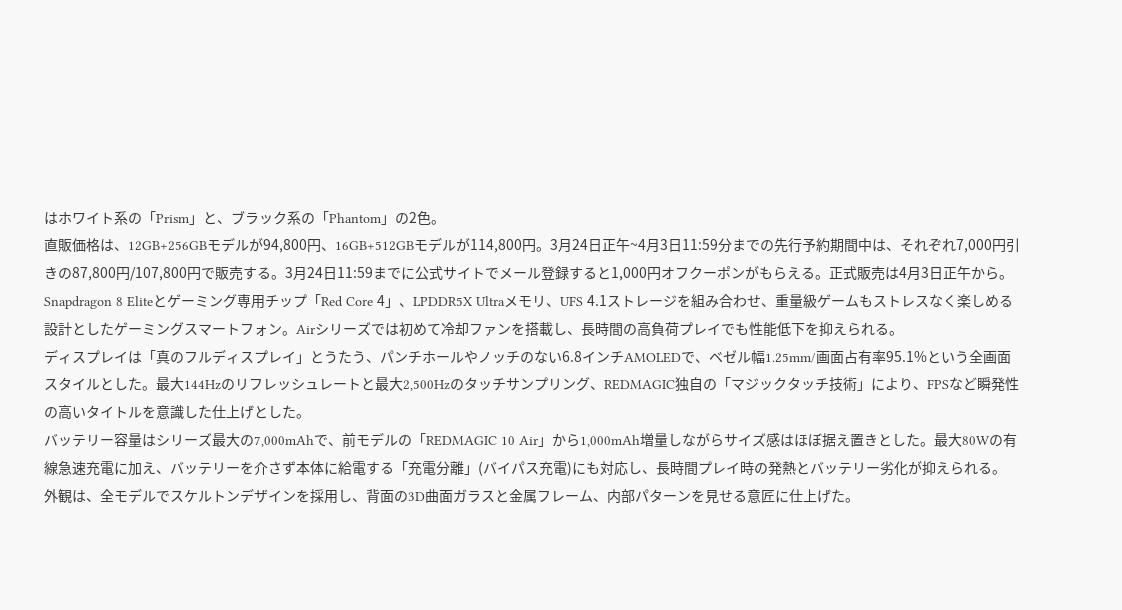はホワイト系の「Prism」と、ブラック系の「Phantom」の2色。
直販価格は、12GB+256GBモデルが94,800円、16GB+512GBモデルが114,800円。3月24日正午~4月3日11:59分までの先行予約期間中は、それぞれ7,000円引きの87,800円/107,800円で販売する。3月24日11:59までに公式サイトでメール登録すると1,000円オフクーポンがもらえる。正式販売は4月3日正午から。
Snapdragon 8 Eliteとゲーミング専用チップ「Red Core 4」、LPDDR5X Ultraメモリ、UFS 4.1ストレージを組み合わせ、重量級ゲームもストレスなく楽しめる設計としたゲーミングスマートフォン。Airシリーズでは初めて冷却ファンを搭載し、長時間の高負荷プレイでも性能低下を抑えられる。
ディスプレイは「真のフルディスプレイ」とうたう、パンチホールやノッチのない6.8インチAMOLEDで、ベゼル幅1.25mm/画面占有率95.1%という全画面スタイルとした。最大144Hzのリフレッシュレートと最大2,500Hzのタッチサンプリング、REDMAGIC独自の「マジックタッチ技術」により、FPSなど瞬発性の高いタイトルを意識した仕上げとした。
バッテリー容量はシリーズ最大の7,000mAhで、前モデルの「REDMAGIC 10 Air」から1,000mAh増量しながらサイズ感はほぼ据え置きとした。最大80Wの有線急速充電に加え、バッテリーを介さず本体に給電する「充電分離」(バイパス充電)にも対応し、長時間プレイ時の発熱とバッテリー劣化が抑えられる。
外観は、全モデルでスケルトンデザインを採用し、背面の3D曲面ガラスと金属フレーム、内部パターンを見せる意匠に仕上げた。